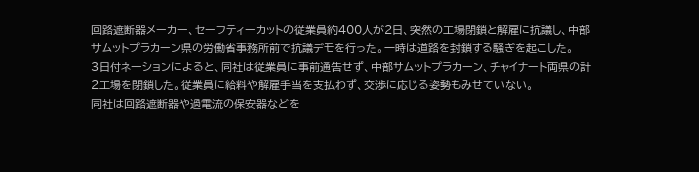回路遮断器メーカー、セーフティーカットの従業員約400人が2日、突然の工場閉鎖と解雇に抗議し、中部サムットプラカーン県の労働省事務所前で抗議デモを行った。一時は道路を封鎖する騒ぎを起こした。
3日付ネーションによると、同社は従業員に事前通告せず、中部サムットプラカーン、チャイナート両県の計2工場を閉鎖した。従業員に給料や解雇手当を支払わず、交渉に応じる姿勢もみせていない。
同社は回路遮断器や過電流の保安器などを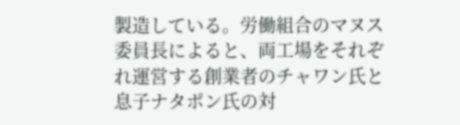製造している。労働組合のマヌス委員長によると、両工場をそれぞれ運営する創業者のチャワン氏と息子ナタポン氏の対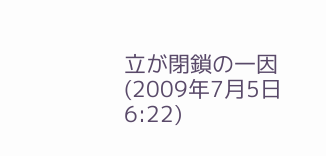立が閉鎖の一因
(2009年7月5日 6:22)